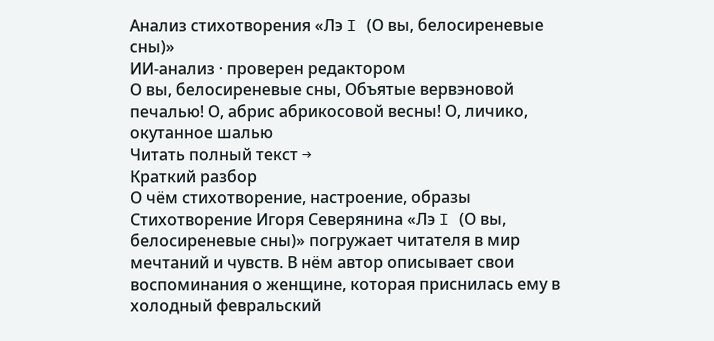Анализ стихотворения «Лэ I (О вы, белосиреневые сны)»
ИИ-анализ · проверен редактором
О вы, белосиреневые сны, Объятые вервэновой печалью! О, абрис абрикосовой весны! О, личико, окутанное шалью
Читать полный текст →
Краткий разбор
О чём стихотворение, настроение, образы
Стихотворение Игоря Северянина «Лэ I (О вы, белосиреневые сны)» погружает читателя в мир мечтаний и чувств. В нём автор описывает свои воспоминания о женщине, которая приснилась ему в холодный февральский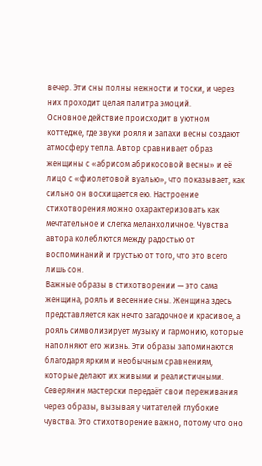вечер. Эти сны полны нежности и тоски, и через них проходит целая палитра эмоций.
Основное действие происходит в уютном коттедже, где звуки рояля и запахи весны создают атмосферу тепла. Автор сравнивает образ женщины с «абрисом абрикосовой весны» и её лицо с «фиолетовой вуалью», что показывает, как сильно он восхищается ею. Настроение стихотворения можно охарактеризовать как мечтательное и слегка меланхоличное. Чувства автора колеблются между радостью от воспоминаний и грустью от того, что это всего лишь сон.
Важные образы в стихотворении — это сама женщина, рояль и весенние сны. Женщина здесь представляется как нечто загадочное и красивое, а рояль символизирует музыку и гармонию, которые наполняют его жизнь. Эти образы запоминаются благодаря ярким и необычным сравнениям, которые делают их живыми и реалистичными.
Северянин мастерски передаёт свои переживания через образы, вызывая у читателей глубокие чувства. Это стихотворение важно, потому что оно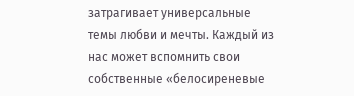затрагивает универсальные темы любви и мечты. Каждый из нас может вспомнить свои собственные «белосиреневые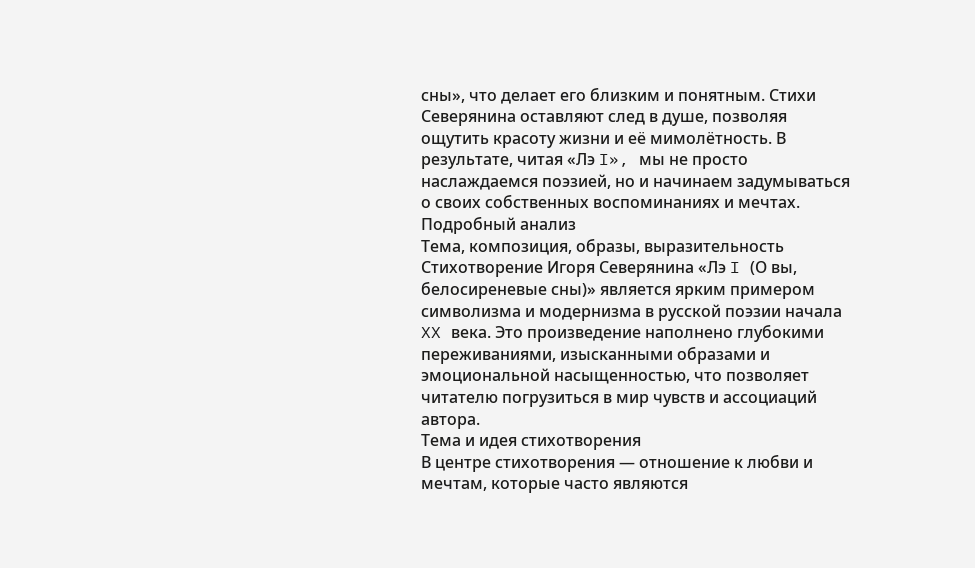сны», что делает его близким и понятным. Стихи Северянина оставляют след в душе, позволяя ощутить красоту жизни и её мимолётность. В результате, читая «Лэ I», мы не просто наслаждаемся поэзией, но и начинаем задумываться о своих собственных воспоминаниях и мечтах.
Подробный анализ
Тема, композиция, образы, выразительность
Стихотворение Игоря Северянина «Лэ I (О вы, белосиреневые сны)» является ярким примером символизма и модернизма в русской поэзии начала XX века. Это произведение наполнено глубокими переживаниями, изысканными образами и эмоциональной насыщенностью, что позволяет читателю погрузиться в мир чувств и ассоциаций автора.
Тема и идея стихотворения
В центре стихотворения — отношение к любви и мечтам, которые часто являются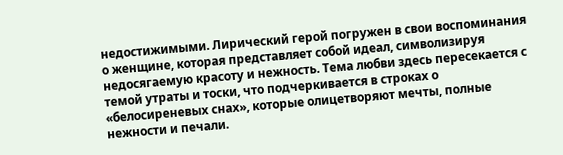недостижимыми. Лирический герой погружен в свои воспоминания о женщине, которая представляет собой идеал, символизируя недосягаемую красоту и нежность. Тема любви здесь пересекается с темой утраты и тоски, что подчеркивается в строках о «белосиреневых снах», которые олицетворяют мечты, полные нежности и печали.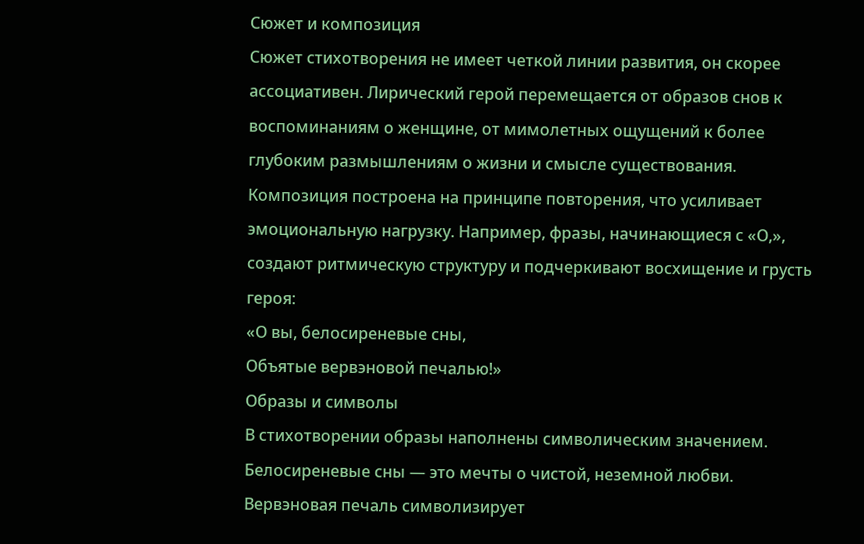Сюжет и композиция
Сюжет стихотворения не имеет четкой линии развития, он скорее ассоциативен. Лирический герой перемещается от образов снов к воспоминаниям о женщине, от мимолетных ощущений к более глубоким размышлениям о жизни и смысле существования. Композиция построена на принципе повторения, что усиливает эмоциональную нагрузку. Например, фразы, начинающиеся с «О,», создают ритмическую структуру и подчеркивают восхищение и грусть героя:
«О вы, белосиреневые сны,
Объятые вервэновой печалью!»
Образы и символы
В стихотворении образы наполнены символическим значением. Белосиреневые сны — это мечты о чистой, неземной любви. Вервэновая печаль символизирует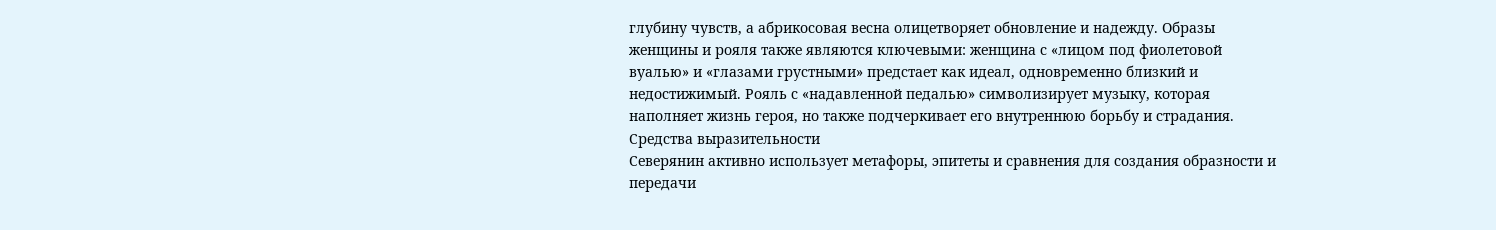глубину чувств, а абрикосовая весна олицетворяет обновление и надежду. Образы женщины и рояля также являются ключевыми: женщина с «лицом под фиолетовой вуалью» и «глазами грустными» предстает как идеал, одновременно близкий и недостижимый. Рояль с «надавленной педалью» символизирует музыку, которая наполняет жизнь героя, но также подчеркивает его внутреннюю борьбу и страдания.
Средства выразительности
Северянин активно использует метафоры, эпитеты и сравнения для создания образности и передачи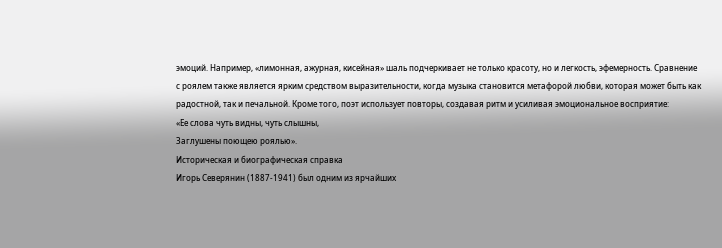эмоций. Например, «лимонная, ажурная, кисейная» шаль подчеркивает не только красоту, но и легкость, эфемерность. Сравнение с роялем также является ярким средством выразительности, когда музыка становится метафорой любви, которая может быть как радостной, так и печальной. Кроме того, поэт использует повторы, создавая ритм и усиливая эмоциональное восприятие:
«Ее слова чуть видны, чуть слышны,
Заглушены поющею роялью».
Историческая и биографическая справка
Игорь Северянин (1887-1941) был одним из ярчайших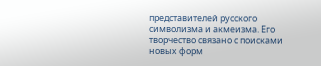представителей русского символизма и акмеизма. Его творчество связано с поисками новых форм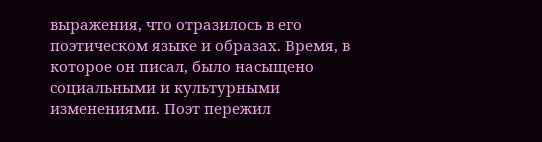выражения, что отразилось в его поэтическом языке и образах. Время, в которое он писал, было насыщено социальными и культурными изменениями. Поэт пережил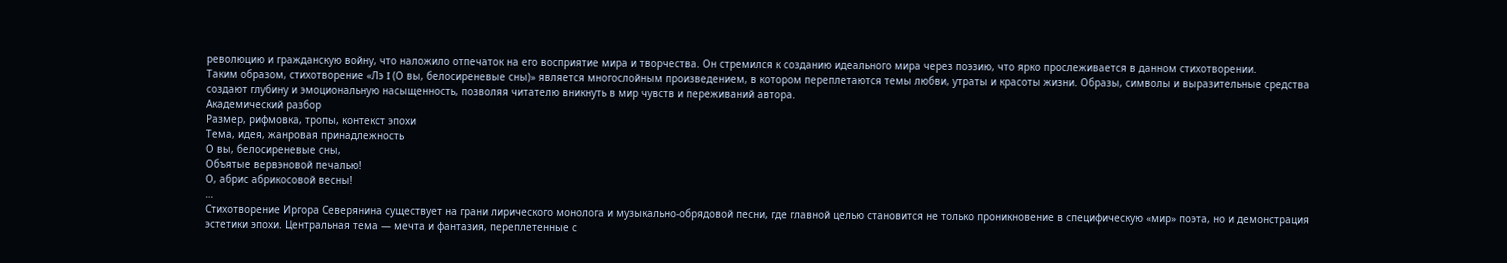революцию и гражданскую войну, что наложило отпечаток на его восприятие мира и творчества. Он стремился к созданию идеального мира через поэзию, что ярко прослеживается в данном стихотворении.
Таким образом, стихотворение «Лэ I (О вы, белосиреневые сны)» является многослойным произведением, в котором переплетаются темы любви, утраты и красоты жизни. Образы, символы и выразительные средства создают глубину и эмоциональную насыщенность, позволяя читателю вникнуть в мир чувств и переживаний автора.
Академический разбор
Размер, рифмовка, тропы, контекст эпохи
Тема, идея, жанровая принадлежность
О вы, белосиреневые сны,
Объятые вервэновой печалью!
О, абрис абрикосовой весны!
…
Стихотворение Иргoрa Северянина существует на грани лирического монолога и музыкально-обрядовой песни, где главной целью становится не только проникновение в специфическую «мир» поэта, но и демонстрация эстетики эпохи. Центральная тема — мечта и фантазия, переплетенные с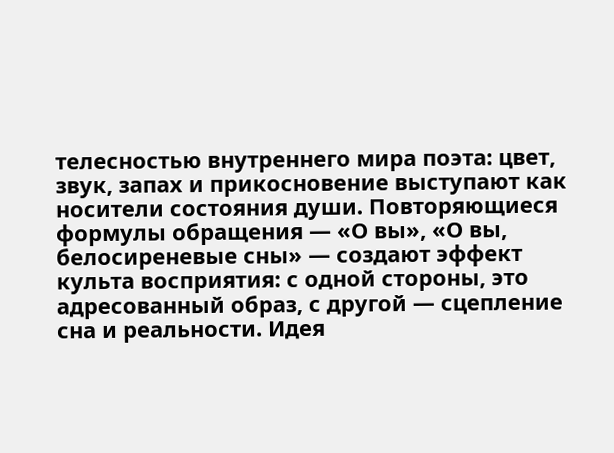телесностью внутреннего мира поэта: цвет, звук, запах и прикосновение выступают как носители состояния души. Повторяющиеся формулы обращения — «О вы», «О вы, белосиреневые сны» — создают эффект культа восприятия: с одной стороны, это адресованный образ, с другой — сцепление сна и реальности. Идея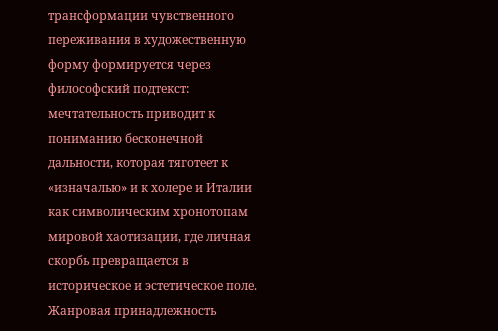трансформации чувственного переживания в художественную форму формируется через философский подтекст: мечтательность приводит к пониманию бесконечной дальности, которая тяготеет к «изначалью» и к холере и Италии как символическим хронотопам мировой хаотизации, где личная скорбь превращается в историческое и эстетическое поле.
Жанровая принадлежность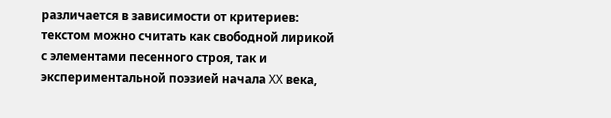различается в зависимости от критериев: текстом можно считать как свободной лирикой с элементами песенного строя, так и экспериментальной поэзией начала XX века,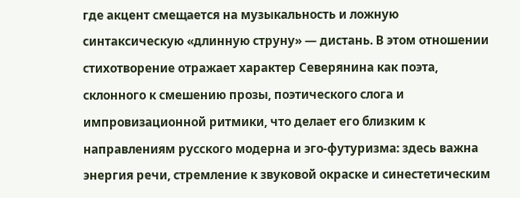где акцент смещается на музыкальность и ложную синтаксическую «длинную струну» — дистань. В этом отношении стихотворение отражает характер Северянина как поэта, склонного к смешению прозы, поэтического слога и импровизационной ритмики, что делает его близким к направлениям русского модерна и эго-футуризма: здесь важна энергия речи, стремление к звуковой окраске и синестетическим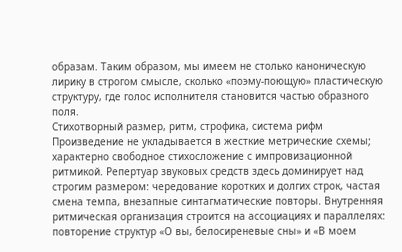образам. Таким образом, мы имеем не столько каноническую лирику в строгом смысле, сколько «поэму-поющую» пластическую структуру, где голос исполнителя становится частью образного поля.
Стихотворный размер, ритм, строфика, система рифм
Произведение не укладывается в жесткие метрические схемы; характерно свободное стихосложение с импровизационной ритмикой. Репертуар звуковых средств здесь доминирует над строгим размером: чередование коротких и долгих строк, частая смена темпа, внезапные синтагматические повторы. Внутренняя ритмическая организация строится на ассоциациях и параллелях: повторение структур «О вы, белосиреневые сны» и «В моем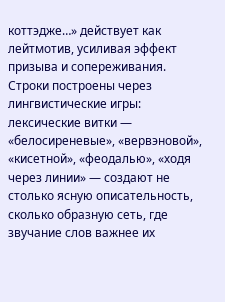коттэдже…» действует как лейтмотив, усиливая эффект призыва и сопереживания.
Строки построены через лингвистические игры: лексические витки — «белосиреневые», «вервэновой», «кисетной», «феодалью», «ходя через линии» — создают не столько ясную описательность, сколько образную сеть, где звучание слов важнее их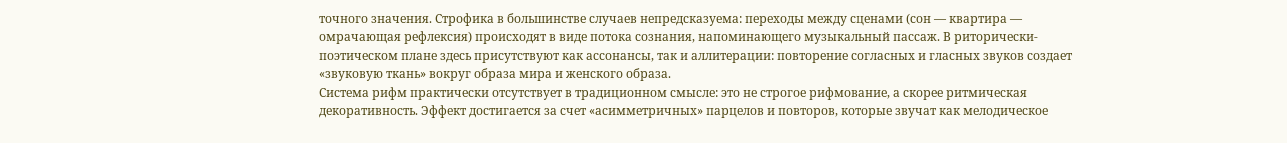точного значения. Строфика в большинстве случаев непредсказуема: переходы между сценами (сон — квартира — омрачающая рефлексия) происходят в виде потока сознания, напоминающего музыкальный пассаж. В риторически-поэтическом плане здесь присутствуют как ассонансы, так и аллитерации: повторение согласных и гласных звуков создает «звуковую ткань» вокруг образа мира и женского образа.
Система рифм практически отсутствует в традиционном смысле: это не строгое рифмование, а скорее ритмическая декоративность. Эффект достигается за счет «асимметричных» парцелов и повторов, которые звучат как мелодическое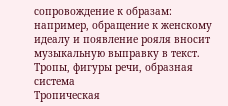сопровождение к образам: например, обращение к женскому идеалу и появление рояля вносит музыкальную выправку в текст.
Тропы, фигуры речи, образная система
Тропическая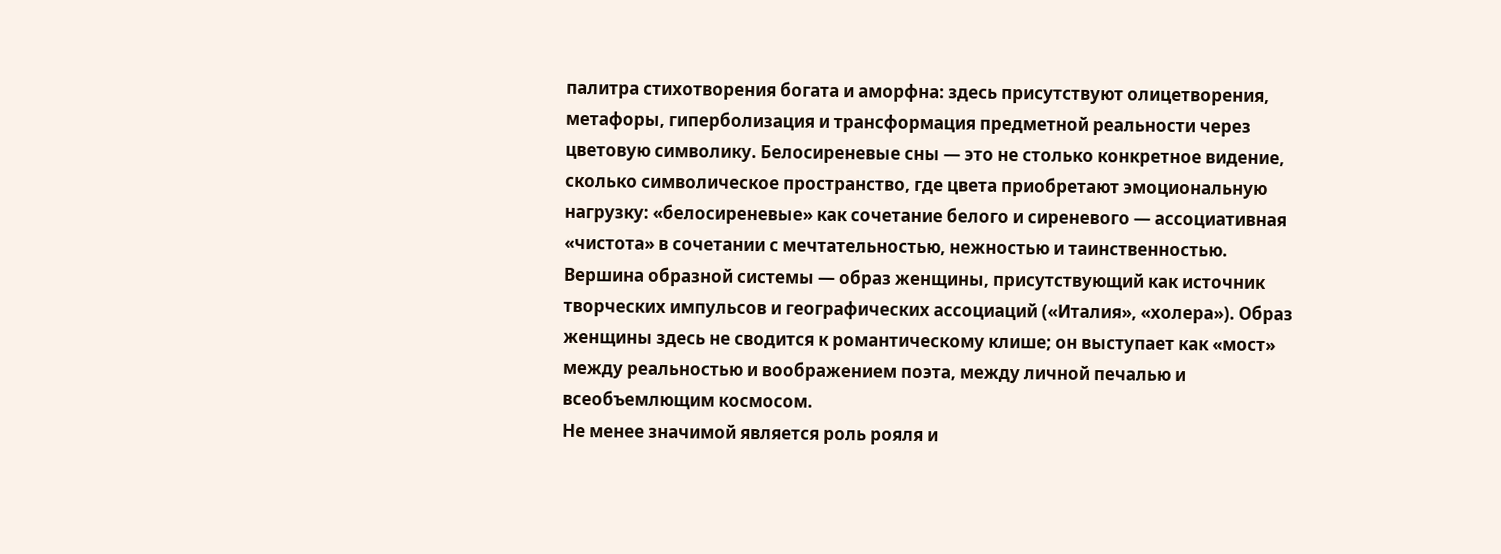палитра стихотворения богата и аморфна: здесь присутствуют олицетворения, метафоры, гиперболизация и трансформация предметной реальности через цветовую символику. Белосиреневые сны — это не столько конкретное видение, сколько символическое пространство, где цвета приобретают эмоциональную нагрузку: «белосиреневые» как сочетание белого и сиреневого — ассоциативная «чистота» в сочетании с мечтательностью, нежностью и таинственностью. Вершина образной системы — образ женщины, присутствующий как источник творческих импульсов и географических ассоциаций («Италия», «холера»). Образ женщины здесь не сводится к романтическому клише; он выступает как «мост» между реальностью и воображением поэта, между личной печалью и всеобъемлющим космосом.
Не менее значимой является роль рояля и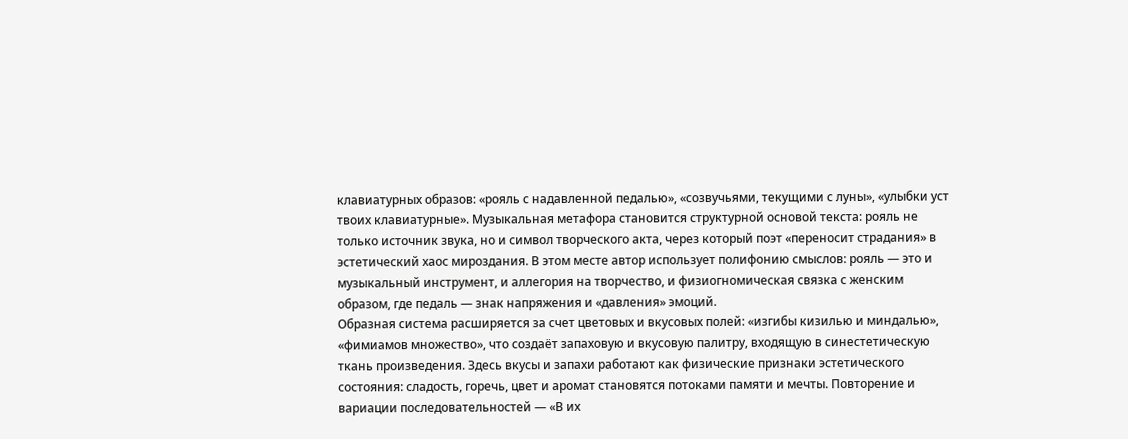клавиатурных образов: «рояль с надавленной педалью», «созвучьями, текущими с луны», «улыбки уст твоих клавиатурные». Музыкальная метафора становится структурной основой текста: рояль не только источник звука, но и символ творческого акта, через который поэт «переносит страдания» в эстетический хаос мироздания. В этом месте автор использует полифонию смыслов: рояль — это и музыкальный инструмент, и аллегория на творчество, и физиогномическая связка с женским образом, где педаль — знак напряжения и «давления» эмоций.
Образная система расширяется за счет цветовых и вкусовых полей: «изгибы кизилью и миндалью», «фимиамов множество», что создаёт запаховую и вкусовую палитру, входящую в синестетическую ткань произведения. Здесь вкусы и запахи работают как физические признаки эстетического состояния: сладость, горечь, цвет и аромат становятся потоками памяти и мечты. Повторение и вариации последовательностей — «В их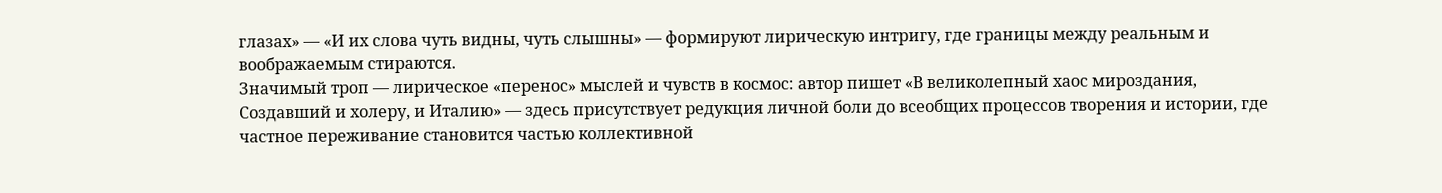глазах» — «И их слова чуть видны, чуть слышны» — формируют лирическую интригу, где границы между реальным и воображаемым стираются.
Значимый троп — лирическое «перенос» мыслей и чувств в космос: автор пишет «В великолепный хаос мироздания, Создавший и холеру, и Италию» — здесь присутствует редукция личной боли до всеобщих процессов творения и истории, где частное переживание становится частью коллективной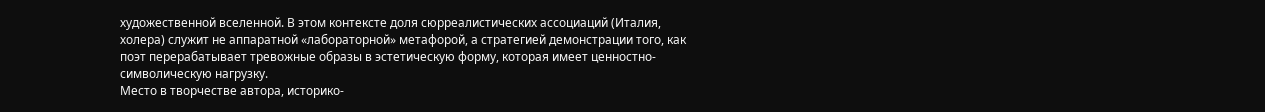художественной вселенной. В этом контексте доля сюрреалистических ассоциаций (Италия, холера) служит не аппаратной «лабораторной» метафорой, а стратегией демонстрации того, как поэт перерабатывает тревожные образы в эстетическую форму, которая имеет ценностно-символическую нагрузку.
Место в творчестве автора, историко-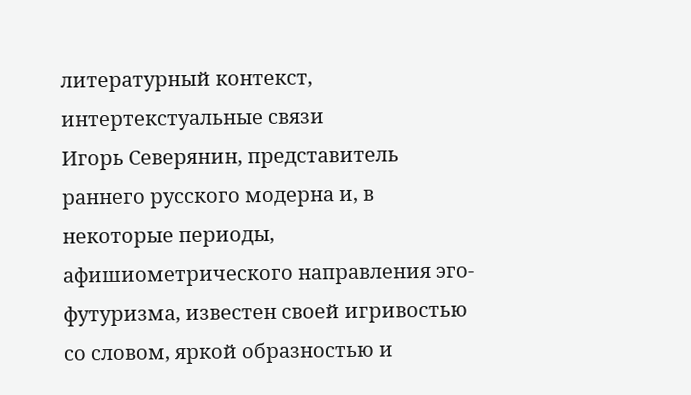литературный контекст, интертекстуальные связи
Игорь Северянин, представитель раннего русского модерна и, в некоторые периоды, афишиометрического направления эго-футуризма, известен своей игривостью со словом, яркой образностью и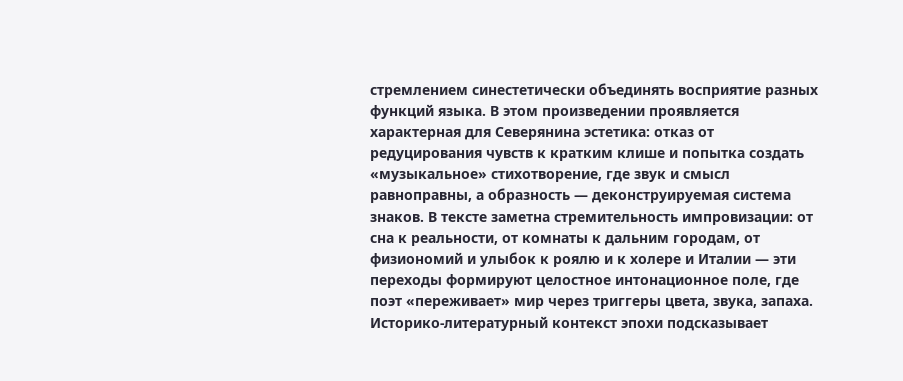стремлением синестетически объединять восприятие разных функций языка. В этом произведении проявляется характерная для Северянина эстетика: отказ от редуцирования чувств к кратким клише и попытка создать «музыкальное» стихотворение, где звук и смысл равноправны, а образность — деконструируемая система знаков. В тексте заметна стремительность импровизации: от сна к реальности, от комнаты к дальним городам, от физиономий и улыбок к роялю и к холере и Италии — эти переходы формируют целостное интонационное поле, где поэт «переживает» мир через триггеры цвета, звука, запаха.
Историко-литературный контекст эпохи подсказывает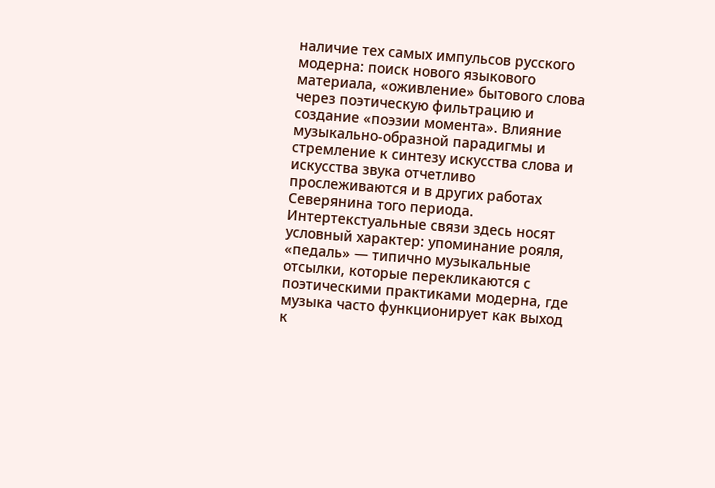наличие тех самых импульсов русского модерна: поиск нового языкового материала, «оживление» бытового слова через поэтическую фильтрацию и создание «поэзии момента». Влияние музыкально-образной парадигмы и стремление к синтезу искусства слова и искусства звука отчетливо прослеживаются и в других работах Северянина того периода. Интертекстуальные связи здесь носят условный характер: упоминание рояля, «педаль» — типично музыкальные отсылки, которые перекликаются с поэтическими практиками модерна, где музыка часто функционирует как выход к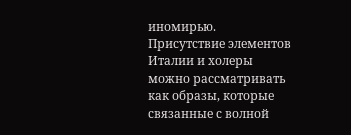иномирью. Присутствие элементов Италии и холеры можно рассматривать как образы, которые связанные с волной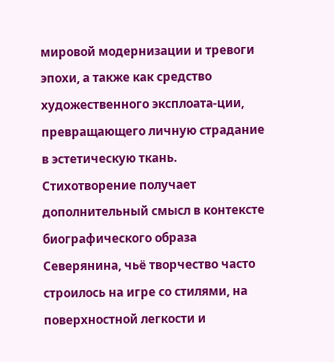мировой модернизации и тревоги эпохи, а также как средство художественного эксплоата-ции, превращающего личную страдание в эстетическую ткань.
Стихотворение получает дополнительный смысл в контексте биографического образа Северянина, чьё творчество часто строилось на игре со стилями, на поверхностной легкости и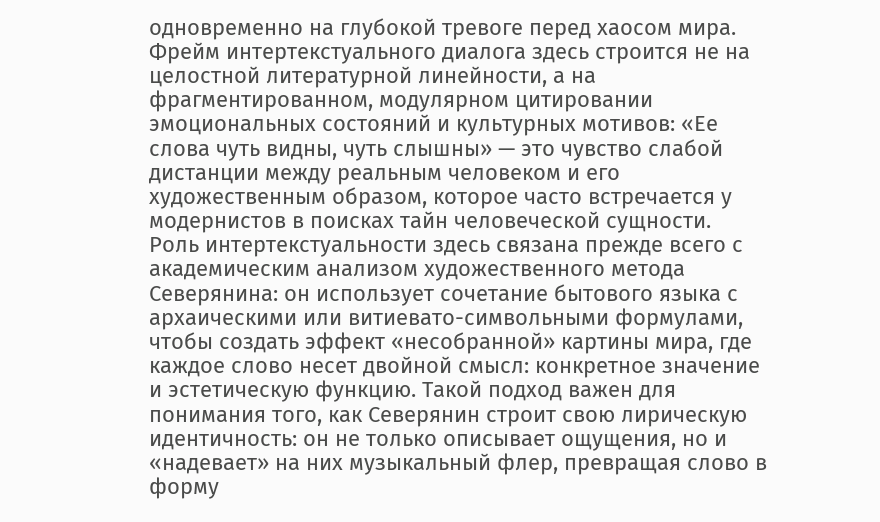одновременно на глубокой тревоге перед хаосом мира. Фрейм интертекстуального диалога здесь строится не на целостной литературной линейности, а на фрагментированном, модулярном цитировании эмоциональных состояний и культурных мотивов: «Ее слова чуть видны, чуть слышны» — это чувство слабой дистанции между реальным человеком и его художественным образом, которое часто встречается у модернистов в поисках тайн человеческой сущности.
Роль интертекстуальности здесь связана прежде всего с академическим анализом художественного метода Северянина: он использует сочетание бытового языка с архаическими или витиевато-символьными формулами, чтобы создать эффект «несобранной» картины мира, где каждое слово несет двойной смысл: конкретное значение и эстетическую функцию. Такой подход важен для понимания того, как Северянин строит свою лирическую идентичность: он не только описывает ощущения, но и «надевает» на них музыкальный флер, превращая слово в форму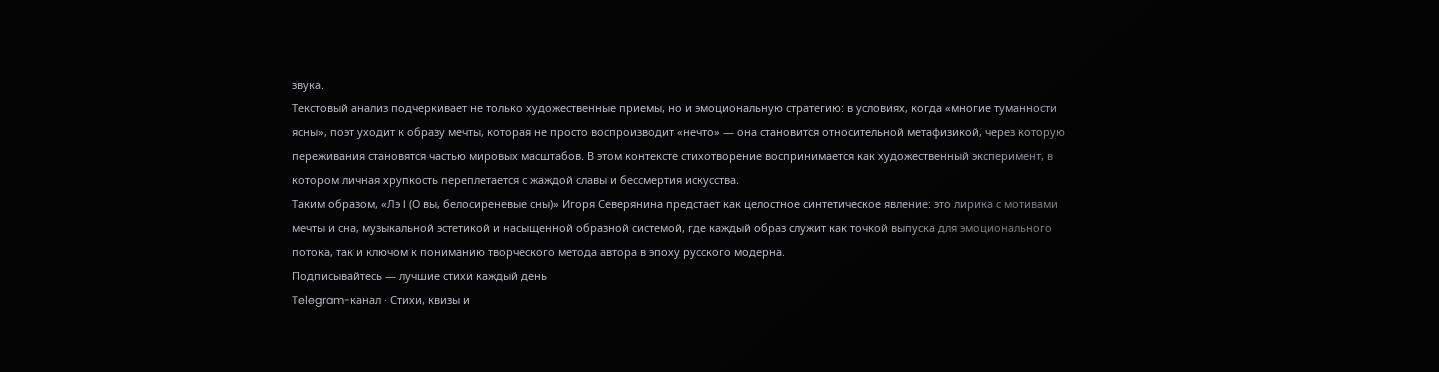звука.
Текстовый анализ подчеркивает не только художественные приемы, но и эмоциональную стратегию: в условиях, когда «многие туманности ясны», поэт уходит к образу мечты, которая не просто воспроизводит «нечто» — она становится относительной метафизикой, через которую переживания становятся частью мировых масштабов. В этом контексте стихотворение воспринимается как художественный эксперимент, в котором личная хрупкость переплетается с жаждой славы и бессмертия искусства.
Таким образом, «Лэ I (О вы, белосиреневые сны)» Игоря Северянина предстает как целостное синтетическое явление: это лирика с мотивами мечты и сна, музыкальной эстетикой и насыщенной образной системой, где каждый образ служит как точкой выпуска для эмоционального потока, так и ключом к пониманию творческого метода автора в эпоху русского модерна.
Подписывайтесь — лучшие стихи каждый день
Telegram-канал · Стихи, квизы и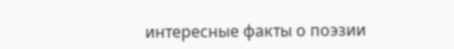интересные факты о поэзии